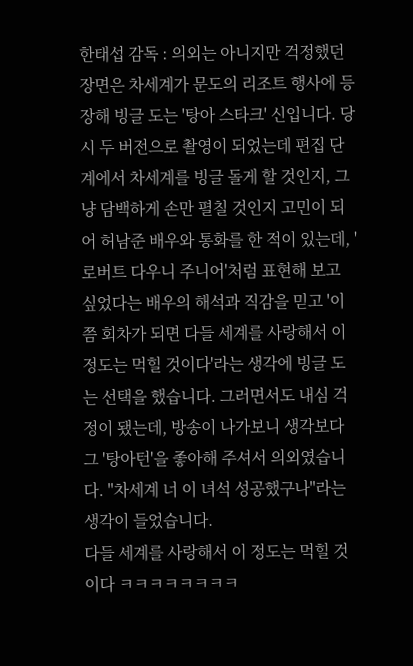한태섭 감독 : 의외는 아니지만 걱정했던 장면은 차세계가 문도의 리조트 행사에 등장해 빙글 도는 '탕아 스타크' 신입니다. 당시 두 버전으로 촬영이 되었는데 편집 단계에서 차세계를 빙글 돌게 할 것인지, 그냥 담백하게 손만 펼칠 것인지 고민이 되어 허남준 배우와 통화를 한 적이 있는데, '로버트 다우니 주니어'처럼 표현해 보고 싶었다는 배우의 해석과 직감을 믿고 '이쯤 회차가 되면 다들 세계를 사랑해서 이 정도는 먹힐 것이다'라는 생각에 빙글 도는 선택을 했습니다. 그러면서도 내심 걱정이 됐는데, 방송이 나가보니 생각보다 그 '탕아턴'을 좋아해 주셔서 의외였습니다. "차세계 너 이 녀석 성공했구나"라는 생각이 들었습니다.
다들 세계를 사랑해서 이 정도는 먹힐 것이다 ㅋㅋㅋㅋㅋㅋㅋㅋ